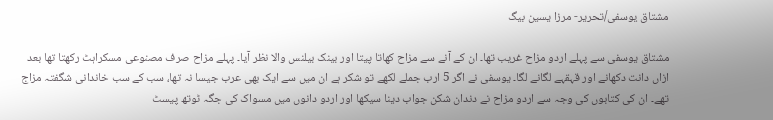مشتاق یوسفی/تحریر- مرزا یسین بیگ

مشتاق یوسفی سے پہلے اردو مزاح غریب تھا۔ ان کے آنے سے مزاح کھاتا پیتا اور بینک بیلنس والا نظر آیا۔ پہلے مزاح صرف مصنوعی مسکراہٹ رکھتا تھا بعد ازاں دانت دکھانے اور قہقہے لگانے لگا۔ یوسفی نے اگر 5 ارب جملے لکھے تو شکر ہے ان میں سے ایک بھی عرب جیسا نہ تھا، سب کے سب خاندانی شگفتہ مزاج تھے۔ ان کی کتابوں کی وجہ سے اردو مزاح نے دندان شکن جواب دینا سیکھا اور اردو دانوں میں مسواک کی جگہ ٹوتھ پیسٹ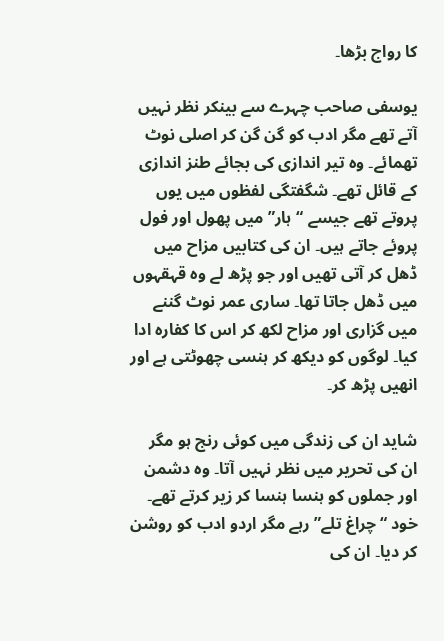کا رواج بڑھا۔

یوسفی صاحب چہرے سے بینکر نظر نہیں آتے تھے مگر ادب کو گن گن کر اصلی نوٹ تھمائے۔ وہ تیر اندازی کی بجائے طنز اندازی کے قائل تھے۔ شگفتگی لفظوں میں یوں پروتے تھے جیسے “ہار” میں پھول اور فول پروئے جاتے ہیں۔ ان کی کتابیں مزاح میں ڈھل کر آتی تھیں اور جو پڑھ لے وہ قہقہوں میں ڈھل جاتا تھا۔ ساری عمر نوٹ گننے میں گزاری اور مزاح لکھ کر اس کا کفارہ ادا کیا۔ لوگوں کو دیکھ کر ہنسی چھوٹتی ہے اور انھیں پڑھ کر۔

شاید ان کی زندگی میں کوئی رنج ہو مگر ان کی تحریر میں نظر نہیں آتا۔ وہ دشمن اور جملوں کو ہنسا ہنسا کر زیر کرتے تھے۔ خود “چراغ تلے” رہے مگر اردو ادب کو روشن کر دیا۔ ان کی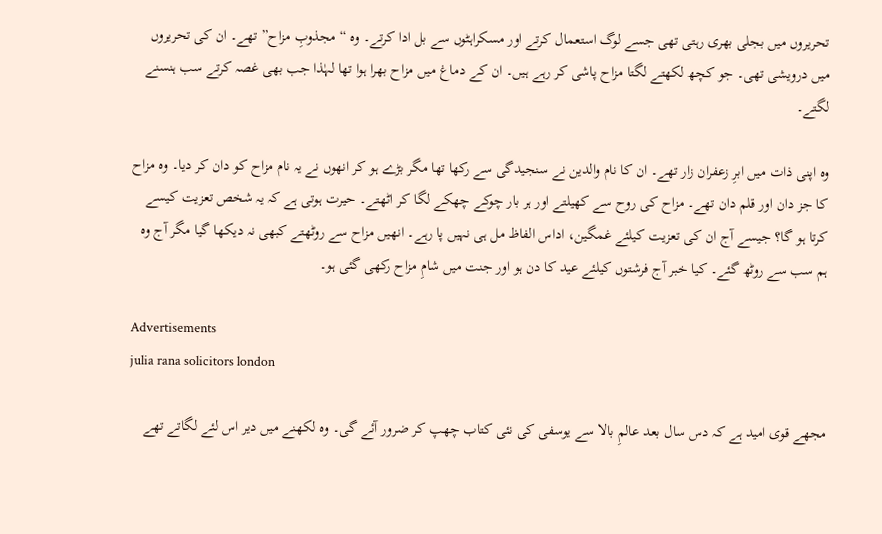تحریروں میں بجلی بھری رہتی تھی جسے لوگ استعمال کرتے اور مسکراہٹوں سے بل ادا کرتے۔ وہ “مجذوبِ مزاح” تھے۔ ان کی تحریروں میں درویشی تھی۔ جو کچھ لکھتے لگتا مزاح پاشی کر رہے ہیں۔ ان کے دماغ میں مزاح بھرا ہوا تھا لہٰذا جب بھی غصہ کرتے سب ہنسنے لگتے۔

وہ اپنی ذات میں ابرِ زعفران زار تھے۔ ان کا نام والدین نے سنجیدگی سے رکھا تھا مگر بڑے ہو کر انھوں نے یہ نام مزاح کو دان کر دیا۔ وہ مزاح کا جز دان اور قلم دان تھے۔ مزاح کی روح سے کھیلتے اور ہر بار چوکے چھکے لگا کر اٹھتے۔ حیرت ہوتی ہے کہ یہ شخص تعزیت کیسے کرتا ہو گا؟ جیسے آج ان کی تعزیت کیلئے غمگین، اداس الفاظ مل ہی نہیں پا رہے۔ انھیں مزاح سے روٹھتے کبھی نہ دیکھا گیا مگر آج وہ ہم سب سے روٹھ گئے۔ کیا خبر آج فرشتوں کیلئے عید کا دن ہو اور جنت میں شامِ مزاح رکھی گئی ہو۔

Advertisements
julia rana solicitors london

مجھے قوی امید ہے کہ دس سال بعد عالمِ بالا سے یوسفی کی نئی کتاب چھپ کر ضرور آئے گی۔ وہ لکھنے میں دیر اس لئے لگاتے تھے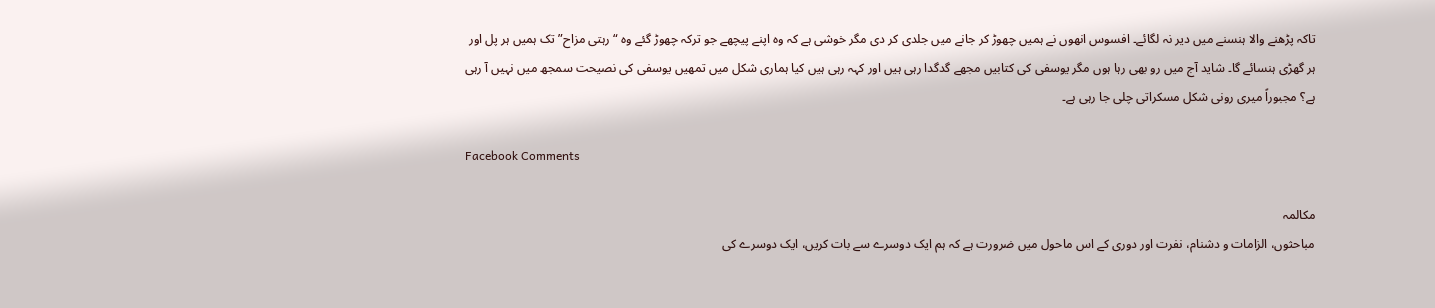تاکہ پڑھنے والا ہنسنے میں دیر نہ لگائے۔ افسوس انھوں نے ہمیں چھوڑ کر جانے میں جلدی کر دی مگر خوشی ہے کہ وہ اپنے پیچھے جو ترکہ چھوڑ گئے وہ “رہتی مزاح” تک ہمیں ہر پل اور ہر گھڑی ہنسائے گا۔ شاید آج میں رو بھی رہا ہوں مگر یوسفی کی کتابیں مجھے گدگدا رہی ہیں اور کہہ رہی ہیں کیا ہماری شکل میں تمھیں یوسفی کی نصیحت سمجھ میں نہیں آ رہی ہے؟ مجبوراً میری رونی شکل مسکراتی چلی جا رہی ہے۔

Facebook Comments

مکالمہ
مباحثوں، الزامات و دشنام، نفرت اور دوری کے اس ماحول میں ضرورت ہے کہ ہم ایک دوسرے سے بات کریں، ایک دوسرے کی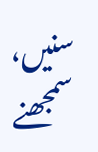سنیں، سمجھنے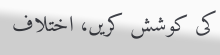کی کوشش کریں، اختلاف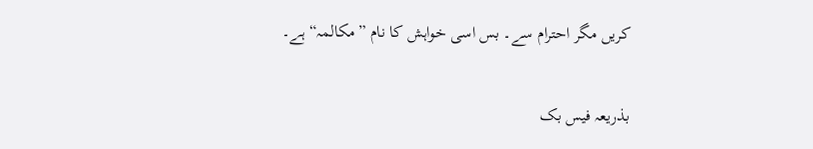کریں مگر احترام سے۔ بس اسی خواہش کا نام ”مکالمہ“ ہے۔

بذریعہ فیس بک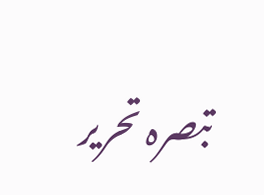تبصرہ تحریر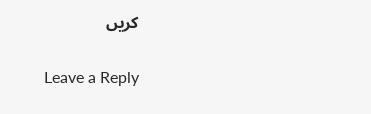کریں

Leave a Reply